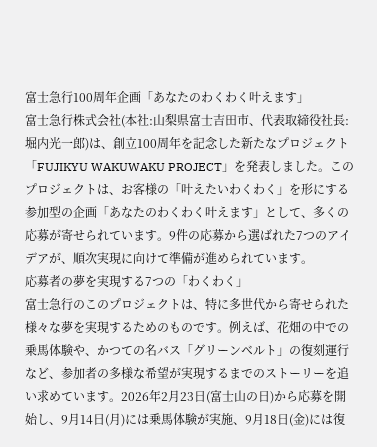富士急行100周年企画「あなたのわくわく叶えます」
富士急行株式会社(本社:山梨県富士吉田市、代表取締役社⾧:堀内光一郎)は、創立100周年を記念した新たなプロジェクト「FUJIKYU WAKUWAKU PROJECT」を発表しました。このプロジェクトは、お客様の「叶えたいわくわく」を形にする参加型の企画「あなたのわくわく叶えます」として、多くの応募が寄せられています。9件の応募から選ばれた7つのアイデアが、順次実現に向けて準備が進められています。
応募者の夢を実現する7つの「わくわく」
富士急行のこのプロジェクトは、特に多世代から寄せられた様々な夢を実現するためのものです。例えば、花畑の中での乗馬体験や、かつての名バス「グリーンベルト」の復刻運行など、参加者の多様な希望が実現するまでのストーリーを追い求めています。2026年2月23日(富士山の日)から応募を開始し、9月14日(月)には乗馬体験が実施、9月18日(金)には復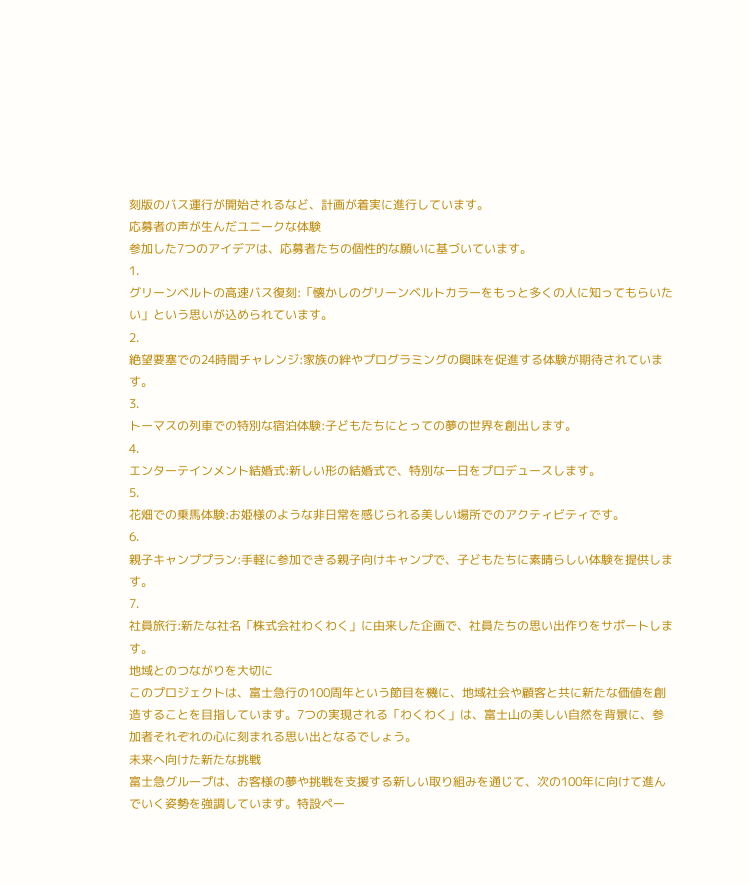刻版のバス運行が開始されるなど、計画が着実に進行しています。
応募者の声が生んだユニークな体験
参加した7つのアイデアは、応募者たちの個性的な願いに基づいています。
1.
グリーンベルトの高速バス復刻:「懐かしのグリーンベルトカラーをもっと多くの人に知ってもらいたい」という思いが込められています。
2.
絶望要塞での24時間チャレンジ:家族の絆やプログラミングの興味を促進する体験が期待されています。
3.
トーマスの列車での特別な宿泊体験:子どもたちにとっての夢の世界を創出します。
4.
エンターテインメント結婚式:新しい形の結婚式で、特別な一日をプロデュースします。
5.
花畑での乗馬体験:お姫様のような非日常を感じられる美しい場所でのアクティビティです。
6.
親子キャンププラン:手軽に参加できる親子向けキャンプで、子どもたちに素晴らしい体験を提供します。
7.
社員旅行:新たな社名「株式会社わくわく」に由来した企画で、社員たちの思い出作りをサポートします。
地域とのつながりを大切に
このプロジェクトは、富士急行の100周年という節目を機に、地域社会や顧客と共に新たな価値を創造することを目指しています。7つの実現される「わくわく」は、富士山の美しい自然を背景に、参加者それぞれの心に刻まれる思い出となるでしょう。
未来へ向けた新たな挑戦
富士急グループは、お客様の夢や挑戦を支援する新しい取り組みを通じて、次の100年に向けて進んでいく姿勢を強調しています。特設ペー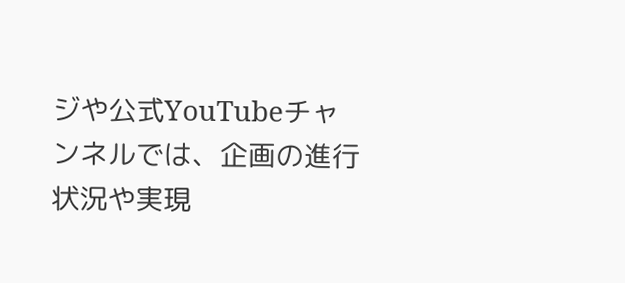ジや公式YouTubeチャンネルでは、企画の進行状況や実現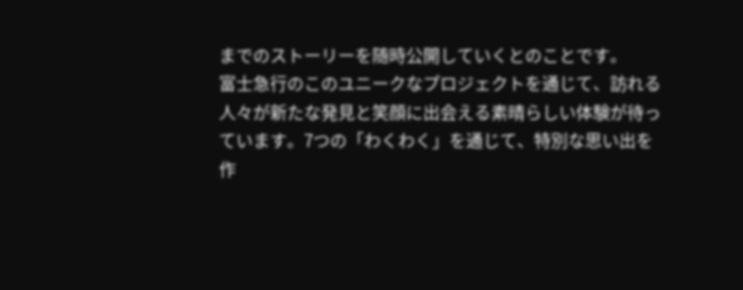までのストーリーを随時公開していくとのことです。
富士急行のこのユニークなプロジェクトを通じて、訪れる人々が新たな発見と笑顔に出会える素晴らしい体験が待っています。7つの「わくわく」を通じて、特別な思い出を作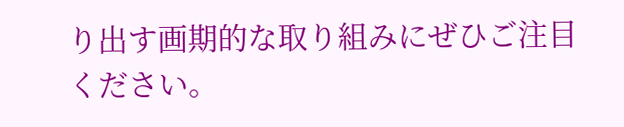り出す画期的な取り組みにぜひご注目ください。